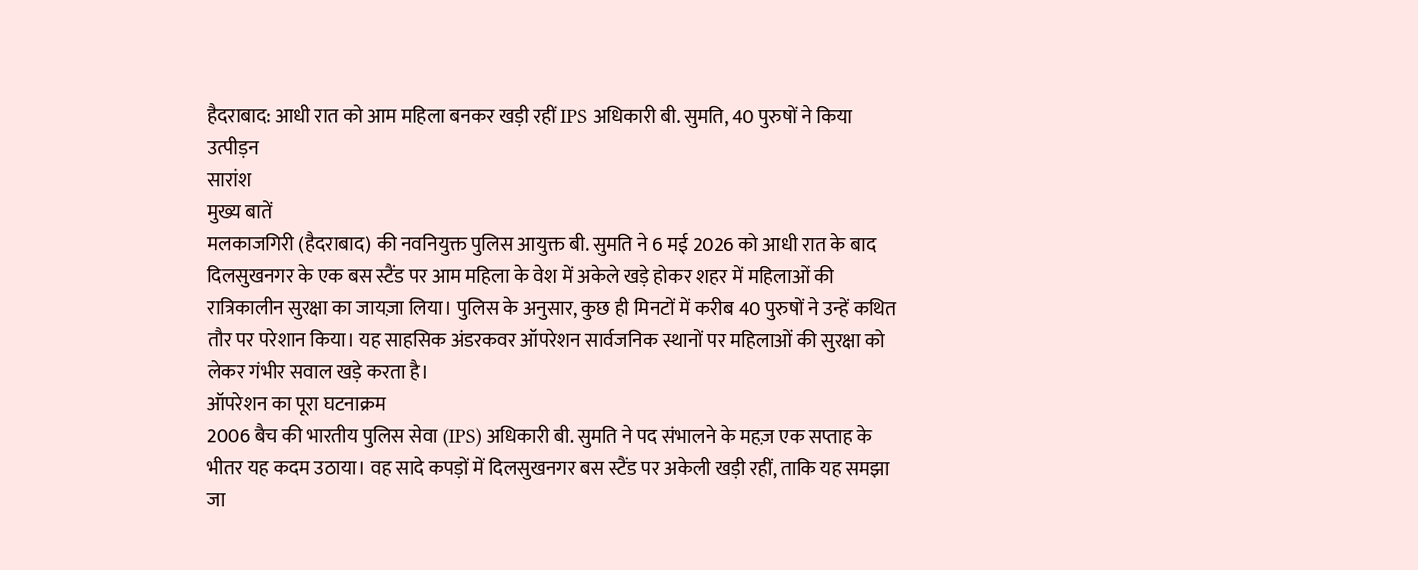हैदराबाद: आधी रात को आम महिला बनकर खड़ी रहीं IPS अधिकारी बी. सुमति, 40 पुरुषों ने किया उत्पीड़न
सारांश
मुख्य बातें
मलकाजगिरी (हैदराबाद) की नवनियुक्त पुलिस आयुक्त बी. सुमति ने 6 मई 2026 को आधी रात के बाद दिलसुखनगर के एक बस स्टैंड पर आम महिला के वेश में अकेले खड़े होकर शहर में महिलाओं की रात्रिकालीन सुरक्षा का जायज़ा लिया। पुलिस के अनुसार, कुछ ही मिनटों में करीब 40 पुरुषों ने उन्हें कथित तौर पर परेशान किया। यह साहसिक अंडरकवर ऑपरेशन सार्वजनिक स्थानों पर महिलाओं की सुरक्षा को लेकर गंभीर सवाल खड़े करता है।
ऑपरेशन का पूरा घटनाक्रम
2006 बैच की भारतीय पुलिस सेवा (IPS) अधिकारी बी. सुमति ने पद संभालने के महज़ एक सप्ताह के भीतर यह कदम उठाया। वह सादे कपड़ों में दिलसुखनगर बस स्टैंड पर अकेली खड़ी रहीं, ताकि यह समझा जा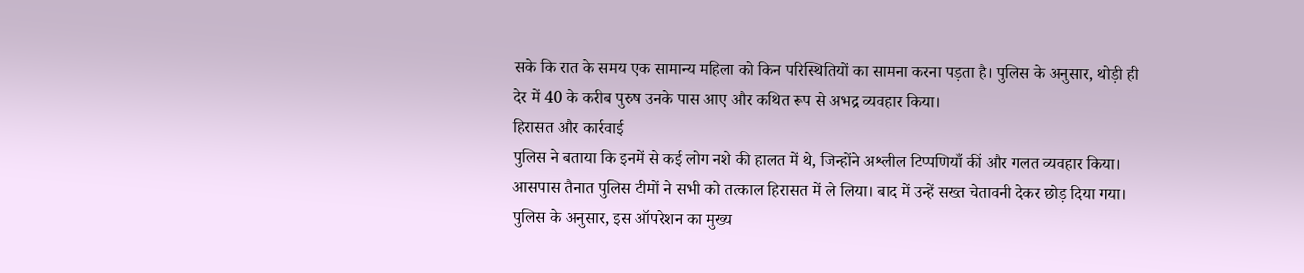सके कि रात के समय एक सामान्य महिला को किन परिस्थितियों का सामना करना पड़ता है। पुलिस के अनुसार, थोड़ी ही देर में 40 के करीब पुरुष उनके पास आए और कथित रूप से अभद्र व्यवहार किया।
हिरासत और कार्रवाई
पुलिस ने बताया कि इनमें से कई लोग नशे की हालत में थे, जिन्होंने अश्लील टिप्पणियाँ कीं और गलत व्यवहार किया। आसपास तैनात पुलिस टीमों ने सभी को तत्काल हिरासत में ले लिया। बाद में उन्हें सख्त चेतावनी देकर छोड़ दिया गया। पुलिस के अनुसार, इस ऑपरेशन का मुख्य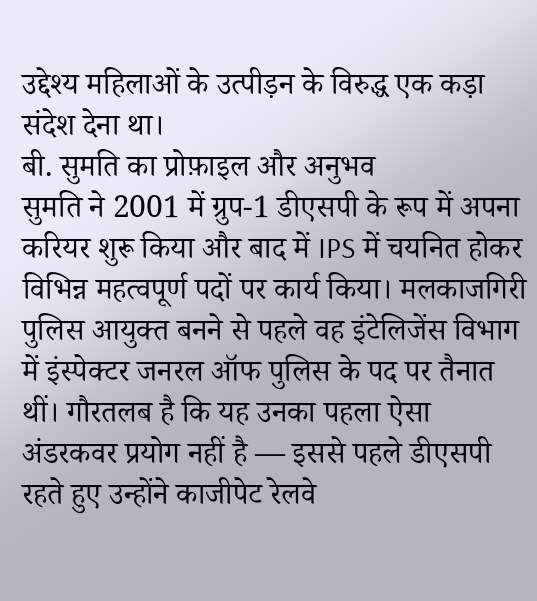उद्देश्य महिलाओं के उत्पीड़न के विरुद्ध एक कड़ा संदेश देना था।
बी. सुमति का प्रोफ़ाइल और अनुभव
सुमति ने 2001 में ग्रुप-1 डीएसपी के रूप में अपना करियर शुरू किया और बाद में IPS में चयनित होकर विभिन्न महत्वपूर्ण पदों पर कार्य किया। मलकाजगिरी पुलिस आयुक्त बनने से पहले वह इंटेलिजेंस विभाग में इंस्पेक्टर जनरल ऑफ पुलिस के पद पर तैनात थीं। गौरतलब है कि यह उनका पहला ऐसा अंडरकवर प्रयोग नहीं है — इससे पहले डीएसपी रहते हुए उन्होंने काजीपेट रेलवे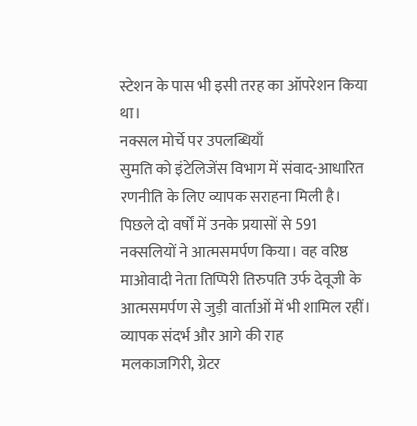स्टेशन के पास भी इसी तरह का ऑपरेशन किया था।
नक्सल मोर्चे पर उपलब्धियाँ
सुमति को इंटेलिजेंस विभाग में संवाद-आधारित रणनीति के लिए व्यापक सराहना मिली है। पिछले दो वर्षों में उनके प्रयासों से 591 नक्सलियों ने आत्मसमर्पण किया। वह वरिष्ठ माओवादी नेता तिप्पिरी तिरुपति उर्फ देवूजी के आत्मसमर्पण से जुड़ी वार्ताओं में भी शामिल रहीं।
व्यापक संदर्भ और आगे की राह
मलकाजगिरी, ग्रेटर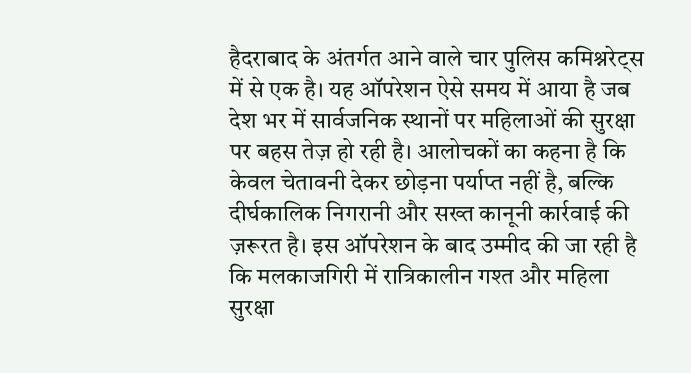हैदराबाद के अंतर्गत आने वाले चार पुलिस कमिश्नरेट्स में से एक है। यह ऑपरेशन ऐसे समय में आया है जब देश भर में सार्वजनिक स्थानों पर महिलाओं की सुरक्षा पर बहस तेज़ हो रही है। आलोचकों का कहना है कि केवल चेतावनी देकर छोड़ना पर्याप्त नहीं है, बल्कि दीर्घकालिक निगरानी और सख्त कानूनी कार्रवाई की ज़रूरत है। इस ऑपरेशन के बाद उम्मीद की जा रही है कि मलकाजगिरी में रात्रिकालीन गश्त और महिला सुरक्षा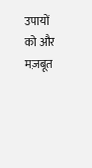उपायों को और मज़बूत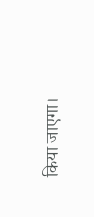किया जाएगा।